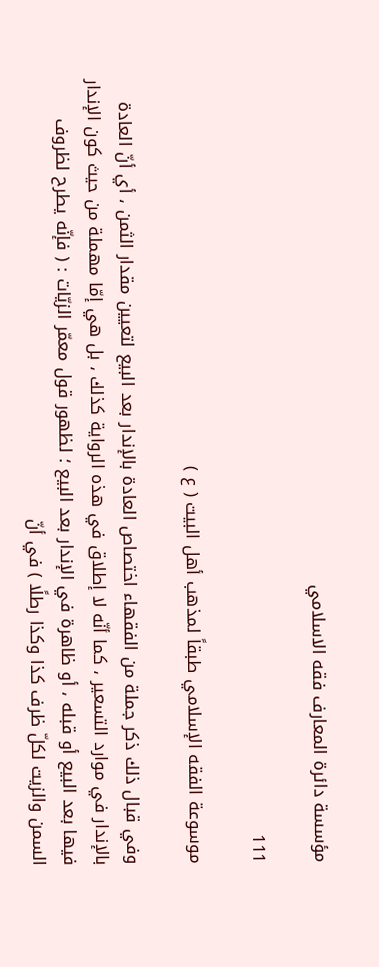مؤسسة دائرة المعارف فقه الاسلامي

111

موسوعة الفقه الإسلامي طبقاً لمذهب أهل البيت ( ع )

وفي قبال ذلك ذكر جملة من الفقهاء اختصاص العادة بالإندار بعد البيع لتعيين مقدار الثمن ، أي أنّ العادة بالإندار في موارد التسعير ، كما أنّه لا إطلاق في هذه الرواية كذلك ، بل هي إمّا مهملة من حيث كون الإندار فيها بعد البيع أو قبله ، أو ظاهرة في الإندار بعد البيع ؛ لظهور قول معمّر الزيّات : ( فإنّه يطرح لظروف السمن والزيت لكلّ ظرف كذا وكذا رطلًا ) في أنّ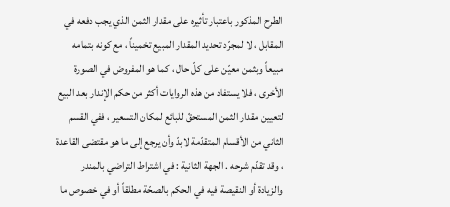الطرح المذكور باعتبار تأثيره على مقدار الثمن الذي يجب دفعه في المقابل ، لا لمجرّد تحديد المقدار المبيع تخميناً ، مع كونه بتمامه مبيعاً وبثمن معيّن على كلّ حال ، كما هو المفروض في الصورة الأخرى ، فلا يستفاد من هذه الروايات أكثر من حكم الإندار بعد البيع لتعيين مقدار الثمن المستحقّ للبائع لمكان التسعير ، ففي القسم الثاني من الأقسام المتقدّمة لابدّ وأن يرجع إلى ما هو مقتضى القاعدة ، وقد تقدّم شرحه . الجهة الثانية : في اشتراط التراضي بالمندر والزيادة أو النقيصة فيه في الحكم بالصحّة مطلقاً أو في خصوص ما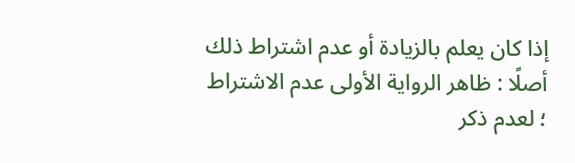إذا كان يعلم بالزيادة أو عدم اشتراط ذلك أصلًا : ظاهر الرواية الأولى عدم الاشتراط ؛ لعدم ذكر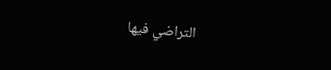التراضي فيها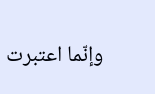وإنّما اعتبرت